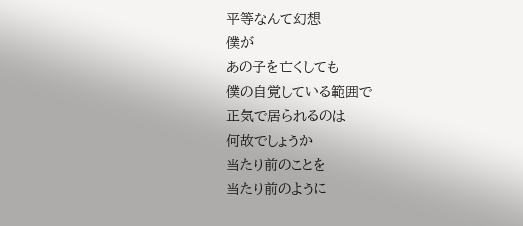平等なんて幻想
僕が
あの子を亡くしても
僕の自覚している範囲で
正気で居られるのは
何故でしょうか
当たり前のことを
当たり前のように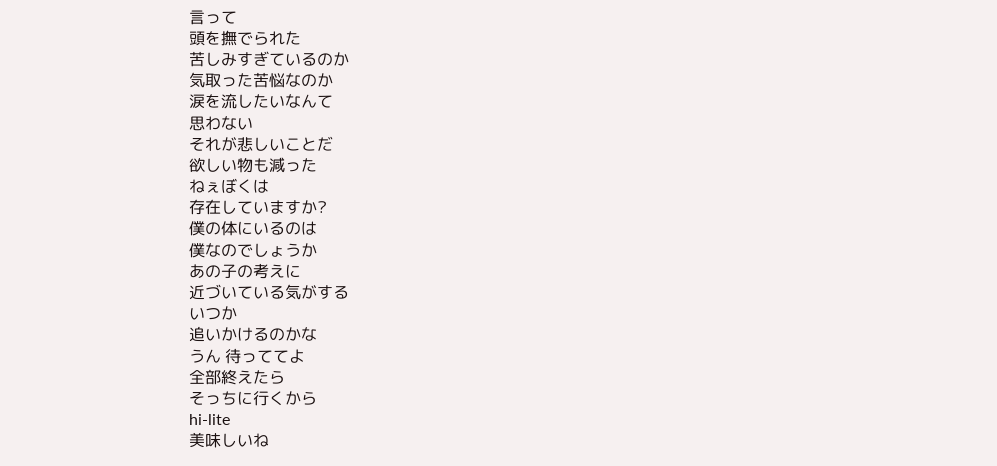言って
頭を撫でられた
苦しみすぎているのか
気取った苦悩なのか
涙を流したいなんて
思わない
それが悲しいことだ
欲しい物も減った
ねぇぼくは
存在していますか?
僕の体にいるのは
僕なのでしょうか
あの子の考えに
近づいている気がする
いつか
追いかけるのかな
うん 待っててよ
全部終えたら
そっちに行くから
hi-lite
美味しいね